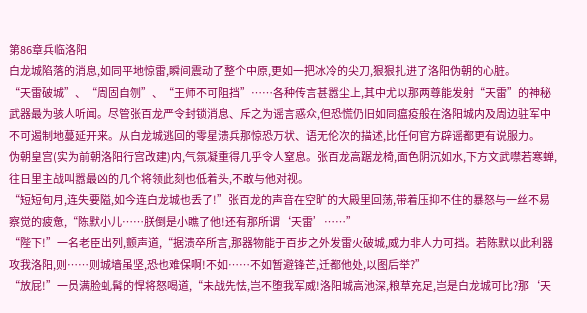第86章兵临洛阳
白龙城陷落的消息,如同平地惊雷,瞬间震动了整个中原,更如一把冰冷的尖刀,狠狠扎进了洛阳伪朝的心脏。
“天雷破城”、“周固自刎”、“王师不可阻挡”……各种传言甚嚣尘上,其中尤以那两尊能发射“天雷”的神秘武器最为骇人听闻。尽管张百龙严令封锁消息、斥之为谣言惑众,但恐慌仍旧如同瘟疫般在洛阳城内及周边驻军中不可遏制地蔓延开来。从白龙城逃回的零星溃兵那惊恐万状、语无伦次的描述,比任何官方辟谣都更有说服力。
伪朝皇宫(实为前朝洛阳行宫改建)内,气氛凝重得几乎令人窒息。张百龙高踞龙椅,面色阴沉如水,下方文武噤若寒蝉,往日里主战叫嚣最凶的几个将领此刻也低着头,不敢与他对视。
“短短旬月,连失要隘,如今连白龙城也丢了!”张百龙的声音在空旷的大殿里回荡,带着压抑不住的暴怒与一丝不易察觉的疲惫,“陈默小儿……朕倒是小瞧了他!还有那所谓‘天雷’……”
“陛下!”一名老臣出列,颤声道,“据溃卒所言,那器物能于百步之外发雷火破城,威力非人力可挡。若陈默以此利器攻我洛阳,则……则城墙虽坚,恐也难保啊!不如……不如暂避锋芒,迁都他处,以图后举?”
“放屁!”一员满脸虬髯的悍将怒喝道,“未战先怯,岂不堕我军威!洛阳城高池深,粮草充足,岂是白龙城可比?那‘天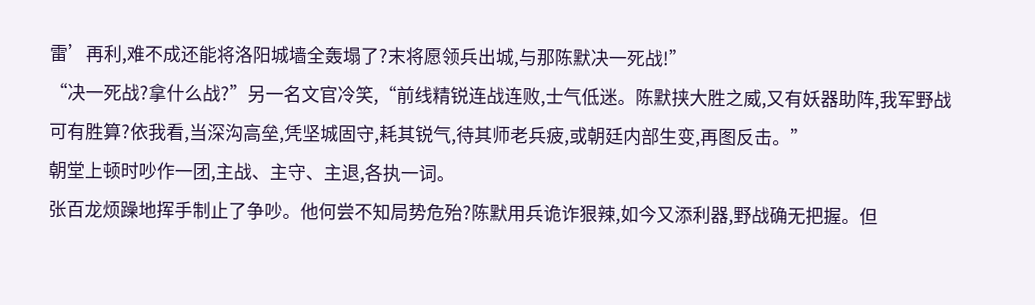雷’再利,难不成还能将洛阳城墙全轰塌了?末将愿领兵出城,与那陈默决一死战!”
“决一死战?拿什么战?”另一名文官冷笑,“前线精锐连战连败,士气低迷。陈默挟大胜之威,又有妖器助阵,我军野战可有胜算?依我看,当深沟高垒,凭坚城固守,耗其锐气,待其师老兵疲,或朝廷内部生变,再图反击。”
朝堂上顿时吵作一团,主战、主守、主退,各执一词。
张百龙烦躁地挥手制止了争吵。他何尝不知局势危殆?陈默用兵诡诈狠辣,如今又添利器,野战确无把握。但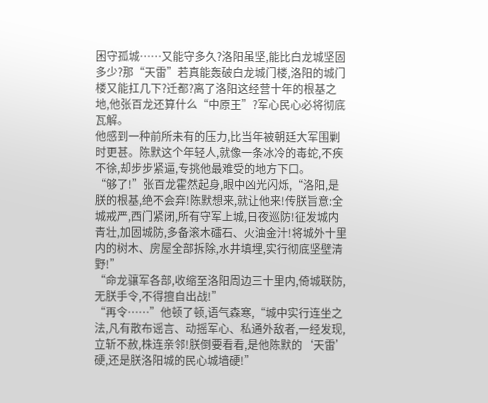困守孤城……又能守多久?洛阳虽坚,能比白龙城坚固多少?那“天雷”若真能轰破白龙城门楼,洛阳的城门楼又能扛几下?迁都?离了洛阳这经营十年的根基之地,他张百龙还算什么“中原王”?军心民心必将彻底瓦解。
他感到一种前所未有的压力,比当年被朝廷大军围剿时更甚。陈默这个年轻人,就像一条冰冷的毒蛇,不疾不徐,却步步紧逼,专挑他最难受的地方下口。
“够了!”张百龙霍然起身,眼中凶光闪烁,“洛阳,是朕的根基,绝不会弃!陈默想来,就让他来!传朕旨意:全城戒严,西门紧闭,所有守军上城,日夜巡防!征发城内青壮,加固城防,多备滚木礌石、火油金汁!将城外十里内的树木、房屋全部拆除,水井填埋,实行彻底坚壁清野!”
“命龙骧军各部,收缩至洛阳周边三十里内,倚城联防,无朕手令,不得擅自出战!”
“再令……”他顿了顿,语气森寒,“城中实行连坐之法,凡有散布谣言、动摇军心、私通外敌者,一经发现,立斩不赦,株连亲邻!朕倒要看看,是他陈默的‘天雷’硬,还是朕洛阳城的民心城墙硬!”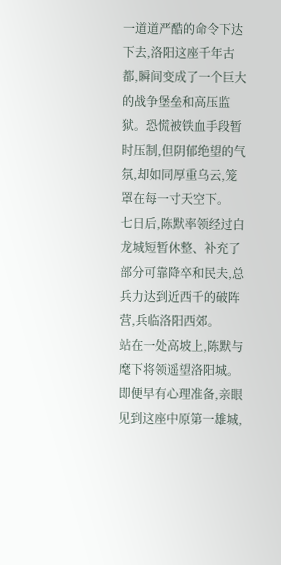一道道严酷的命令下达下去,洛阳这座千年古都,瞬间变成了一个巨大的战争堡垒和高压监狱。恐慌被铁血手段暂时压制,但阴郁绝望的气氛,却如同厚重乌云,笼罩在每一寸天空下。
七日后,陈默率领经过白龙城短暂休整、补充了部分可靠降卒和民夫,总兵力达到近西千的破阵营,兵临洛阳西郊。
站在一处高坡上,陈默与麾下将领遥望洛阳城。即便早有心理准备,亲眼见到这座中原第一雄城,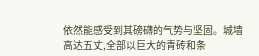依然能感受到其磅礴的气势与坚固。城墙高达五丈,全部以巨大的青砖和条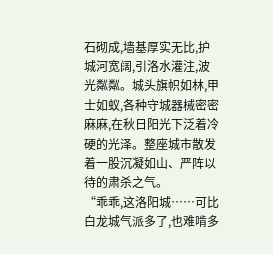石砌成,墙基厚实无比,护城河宽阔,引洛水灌注,波光粼粼。城头旗帜如林,甲士如蚁,各种守城器械密密麻麻,在秋日阳光下泛着冷硬的光泽。整座城市散发着一股沉凝如山、严阵以待的肃杀之气。
“乖乖,这洛阳城……可比白龙城气派多了,也难啃多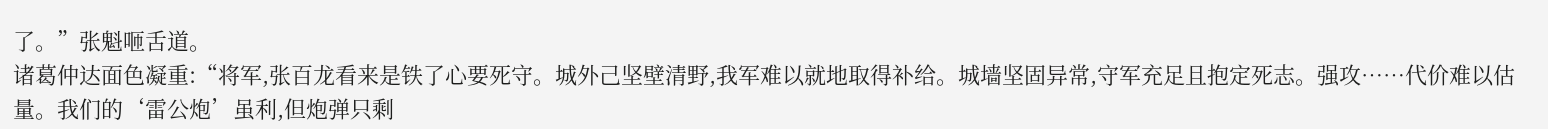了。”张魁咂舌道。
诸葛仲达面色凝重:“将军,张百龙看来是铁了心要死守。城外己坚壁清野,我军难以就地取得补给。城墙坚固异常,守军充足且抱定死志。强攻……代价难以估量。我们的‘雷公炮’虽利,但炮弹只剩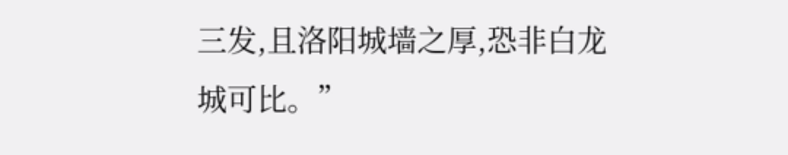三发,且洛阳城墙之厚,恐非白龙城可比。”